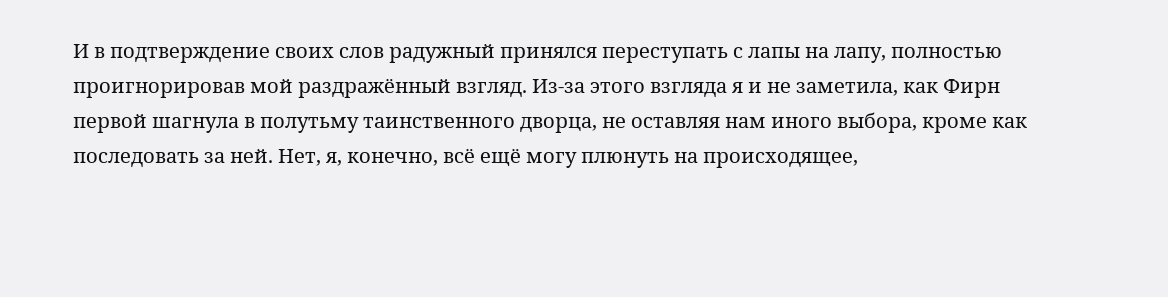И в подтверждение своих слов радужный принялся переступать с лапы на лапу, полностью проигнорировав мой раздражённый взгляд. Из-за этого взгляда я и не заметила, как Фирн первой шагнула в полутьму таинственного дворца, не оставляя нам иного выбора, кроме как последовать за ней. Нет, я, конечно, всё ещё могу плюнуть на происходящее,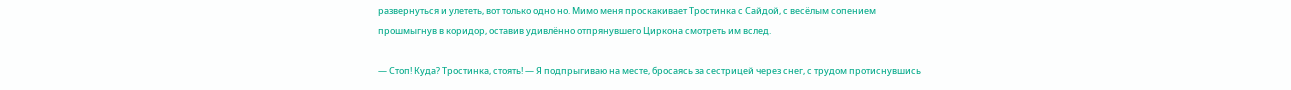развернуться и улететь, вот только одно но. Мимо меня проскакивает Тростинка с Сайдой, с весёлым сопением прошмыгнув в коридор, оставив удивлённо отпрянувшего Циркона смотреть им вслед.

— Стоп! Куда? Тростинка, стоять! — Я подпрыгиваю на месте, бросаясь за сестрицей через снег, с трудом протиснувшись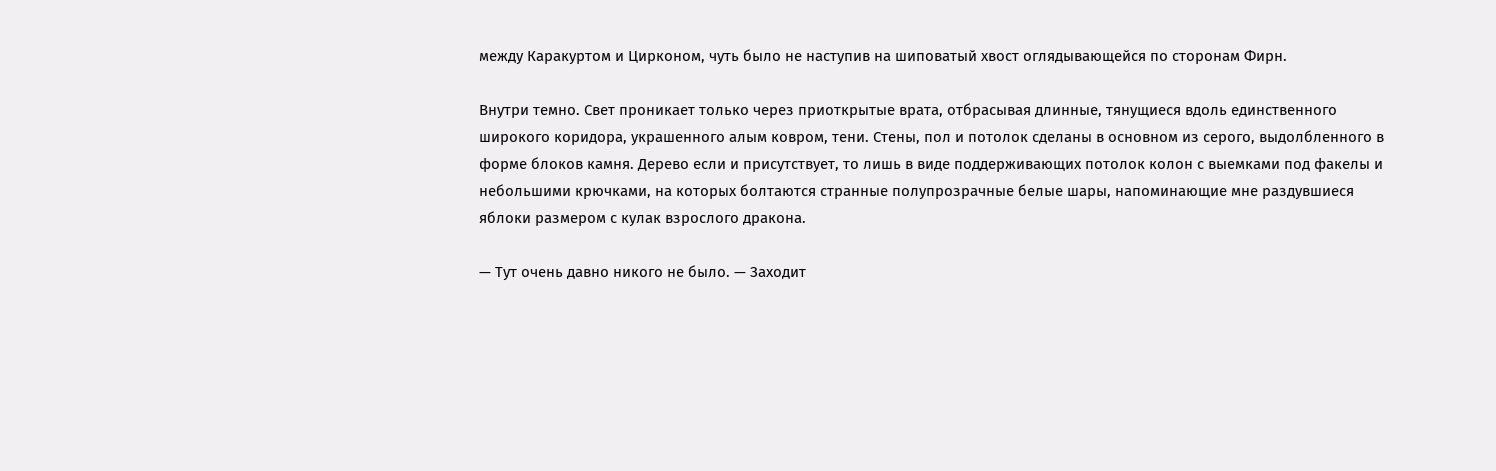между Каракуртом и Цирконом, чуть было не наступив на шиповатый хвост оглядывающейся по сторонам Фирн.

Внутри темно. Свет проникает только через приоткрытые врата, отбрасывая длинные, тянущиеся вдоль единственного широкого коридора, украшенного алым ковром, тени. Стены, пол и потолок сделаны в основном из серого, выдолбленного в форме блоков камня. Дерево если и присутствует, то лишь в виде поддерживающих потолок колон с выемками под факелы и небольшими крючками, на которых болтаются странные полупрозрачные белые шары, напоминающие мне раздувшиеся яблоки размером с кулак взрослого дракона.

— Тут очень давно никого не было. — Заходит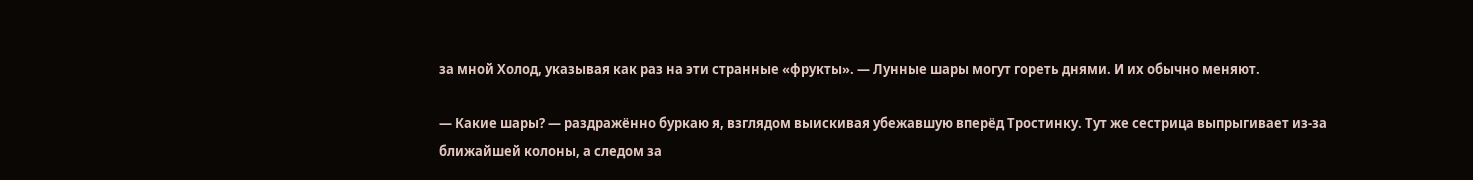за мной Холод, указывая как раз на эти странные «фрукты». — Лунные шары могут гореть днями. И их обычно меняют.

— Какие шары? — раздражённо буркаю я, взглядом выискивая убежавшую вперёд Тростинку. Тут же сестрица выпрыгивает из-за ближайшей колоны, а следом за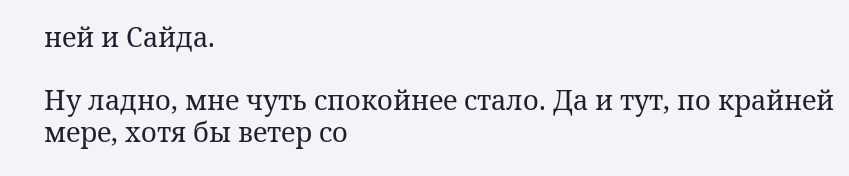ней и Сайда.

Ну ладно, мне чуть спокойнее стало. Да и тут, по крайней мере, хотя бы ветер со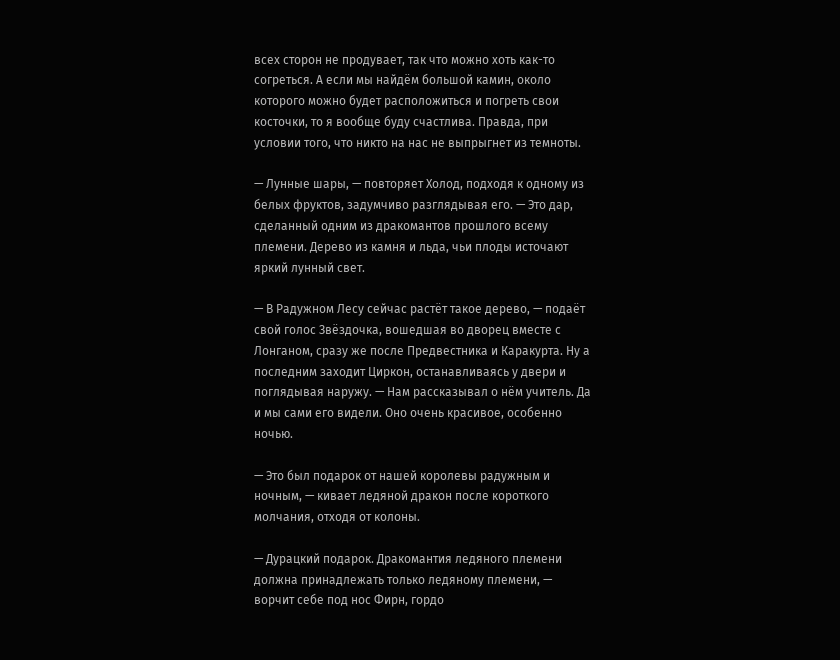всех сторон не продувает, так что можно хоть как-то согреться. А если мы найдём большой камин, около которого можно будет расположиться и погреть свои косточки, то я вообще буду счастлива. Правда, при условии того, что никто на нас не выпрыгнет из темноты.

— Лунные шары, — повторяет Холод, подходя к одному из белых фруктов, задумчиво разглядывая его. — Это дар, сделанный одним из дракомантов прошлого всему племени. Дерево из камня и льда, чьи плоды источают яркий лунный свет.

— В Радужном Лесу сейчас растёт такое дерево, — подаёт свой голос Звёздочка, вошедшая во дворец вместе с Лонганом, сразу же после Предвестника и Каракурта. Ну а последним заходит Циркон, останавливаясь у двери и поглядывая наружу. — Нам рассказывал о нём учитель. Да и мы сами его видели. Оно очень красивое, особенно ночью.

— Это был подарок от нашей королевы радужным и ночным, — кивает ледяной дракон после короткого молчания, отходя от колоны.

— Дурацкий подарок. Дракомантия ледяного племени должна принадлежать только ледяному племени, — ворчит себе под нос Фирн, гордо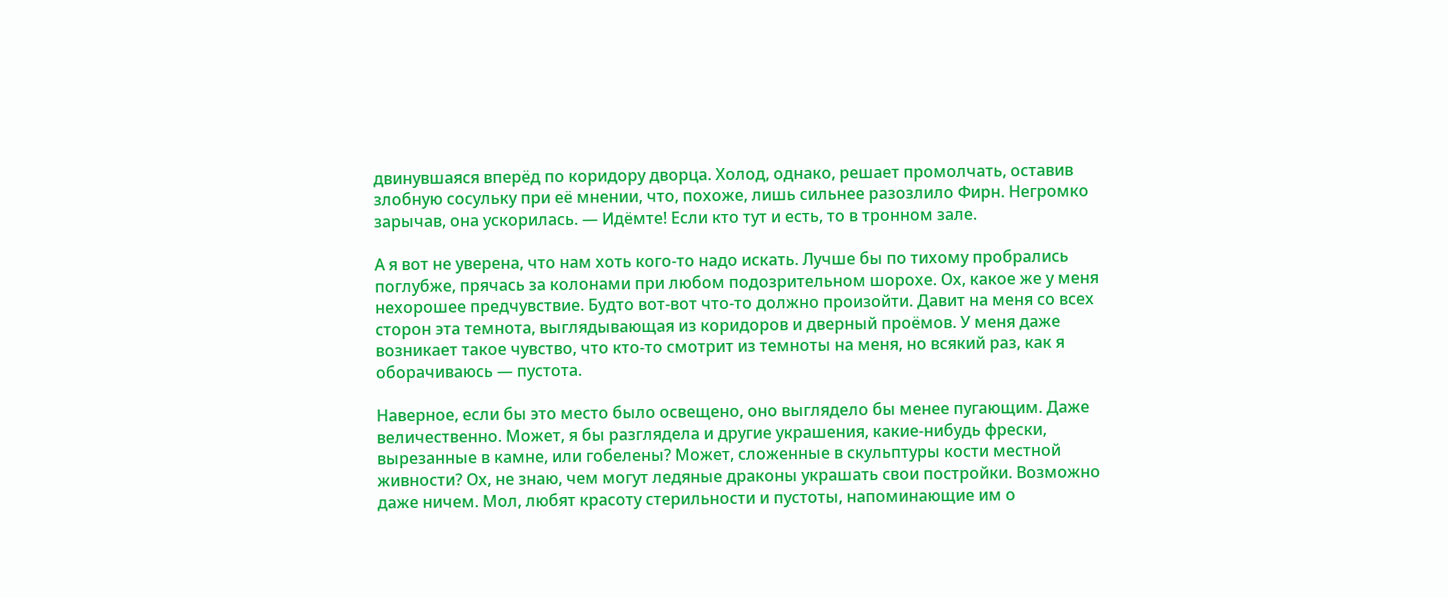двинувшаяся вперёд по коридору дворца. Холод, однако, решает промолчать, оставив злобную сосульку при её мнении, что, похоже, лишь сильнее разозлило Фирн. Негромко зарычав, она ускорилась. — Идёмте! Если кто тут и есть, то в тронном зале.

А я вот не уверена, что нам хоть кого-то надо искать. Лучше бы по тихому пробрались поглубже, прячась за колонами при любом подозрительном шорохе. Ох, какое же у меня нехорошее предчувствие. Будто вот-вот что-то должно произойти. Давит на меня со всех сторон эта темнота, выглядывающая из коридоров и дверный проёмов. У меня даже возникает такое чувство, что кто-то смотрит из темноты на меня, но всякий раз, как я оборачиваюсь — пустота.

Наверное, если бы это место было освещено, оно выглядело бы менее пугающим. Даже величественно. Может, я бы разглядела и другие украшения, какие-нибудь фрески, вырезанные в камне, или гобелены? Может, сложенные в скульптуры кости местной живности? Ох, не знаю, чем могут ледяные драконы украшать свои постройки. Возможно даже ничем. Мол, любят красоту стерильности и пустоты, напоминающие им о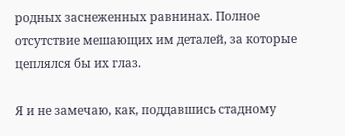родных заснеженных равнинах. Полное отсутствие мешающих им деталей, за которые цеплялся бы их глаз.

Я и не замечаю, как, поддавшись стадному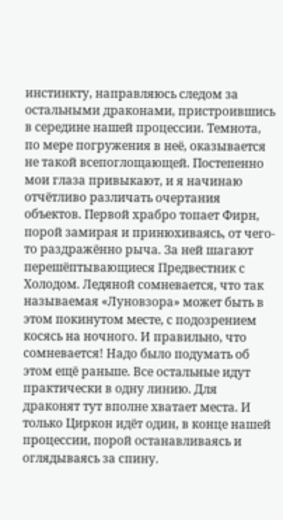инстинкту, направляюсь следом за остальными драконами, пристроившись в середине нашей процессии. Темнота, по мере погружения в неё, оказывается не такой всепоглощающей. Постепенно мои глаза привыкают, и я начинаю отчётливо различать очертания объектов. Первой храбро топает Фирн, порой замирая и принюхиваясь, от чего-то раздражённо рыча. За ней шагают перешёптывающиеся Предвестник с Холодом. Ледяной сомневается, что так называемая «Луновзора» может быть в этом покинутом месте, с подозрением косясь на ночного. И правильно, что сомневается! Надо было подумать об этом ещё раньше. Все остальные идут практически в одну линию. Для драконят тут вполне хватает места. И только Циркон идёт один, в конце нашей процессии, порой останавливаясь и оглядываясь за спину.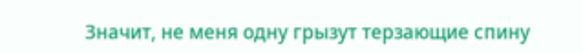Значит, не меня одну грызут терзающие спину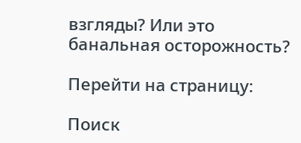взгляды? Или это банальная осторожность?

Перейти на страницу:

Поиск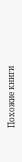Похожие книги